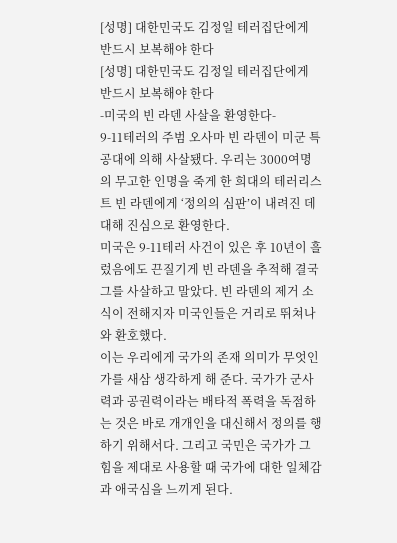[성명] 대한민국도 김정일 테러집단에게 반드시 보복해야 한다
[성명] 대한민국도 김정일 테러집단에게 반드시 보복해야 한다
-미국의 빈 라덴 사살을 환영한다-
9-11테러의 주범 오사마 빈 라덴이 미군 특공대에 의해 사살됐다. 우리는 3000여명의 무고한 인명을 죽게 한 희대의 테러리스트 빈 라덴에게 ‘정의의 심판’이 내려진 데 대해 진심으로 환영한다.
미국은 9-11테러 사건이 있은 후 10년이 흘렀음에도 끈질기게 빈 라덴을 추적해 결국 그를 사살하고 말았다. 빈 라덴의 제거 소식이 전해지자 미국인들은 거리로 뛰쳐나와 환호했다.
이는 우리에게 국가의 존재 의미가 무엇인가를 새삼 생각하게 해 준다. 국가가 군사력과 공권력이라는 배타적 폭력을 독점하는 것은 바로 개개인을 대신해서 정의를 행하기 위해서다. 그리고 국민은 국가가 그 힘을 제대로 사용할 때 국가에 대한 일체감과 애국심을 느끼게 된다.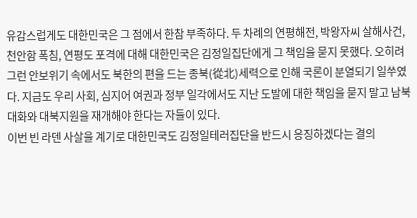유감스럽게도 대한민국은 그 점에서 한참 부족하다. 두 차례의 연평해전, 박왕자씨 살해사건, 천안함 폭침, 연평도 포격에 대해 대한민국은 김정일집단에게 그 책임을 묻지 못했다. 오히려 그런 안보위기 속에서도 북한의 편을 드는 종북(從北)세력으로 인해 국론이 분열되기 일쑤였다. 지금도 우리 사회, 심지어 여권과 정부 일각에서도 지난 도발에 대한 책임을 묻지 말고 남북대화와 대북지원을 재개해야 한다는 자들이 있다.
이번 빈 라덴 사살을 계기로 대한민국도 김정일테러집단을 반드시 응징하겠다는 결의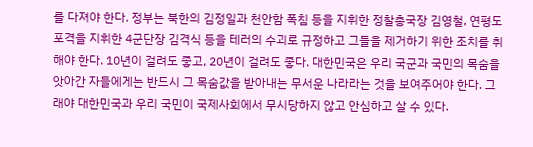를 다져야 한다. 정부는 북한의 김정일과 천안함 폭침 등을 지휘한 정찰총국장 김영철, 연평도 포격을 지휘한 4군단장 김격식 등을 테러의 수괴로 규정하고 그들을 제거하기 위한 조치를 취해야 한다. 10년이 걸려도 좋고, 20년이 걸려도 좋다. 대한민국은 우리 국군과 국민의 목숨을 앗아간 자들에게는 반드시 그 목숨값을 받아내는 무서운 나라라는 것을 보여주어야 한다. 그래야 대한민국과 우리 국민이 국제사회에서 무시당하지 않고 안심하고 살 수 있다.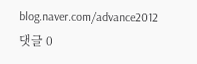blog.naver.com/advance2012
댓글 0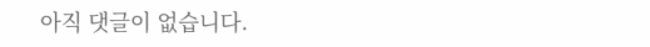아직 댓글이 없습니다.